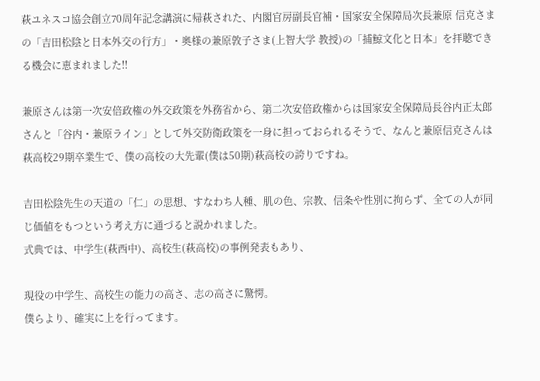萩ユネスコ協会創立70周年記念講演に帰萩された、内閣官房副長官補・国家安全保障局次長兼原 信克さまの「吉田松陰と日本外交の行方」・奥様の兼原敦子さま(上智大学 教授)の「捕鯨文化と日本」を拝聴できる機会に恵まれました!!

兼原さんは第一次安倍政権の外交政策を外務省から、第二次安倍政権からは国家安全保障局長谷内正太郎さんと「谷内・兼原ライン」として外交防衛政策を一身に担っておられるそうで、なんと兼原信克さんは萩高校29期卒業生で、僕の高校の大先輩(僕は50期)萩高校の誇りですね。

吉田松陰先生の天道の「仁」の思想、すなわち人種、肌の色、宗教、信条や性別に拘らず、全ての人が同じ価値をもつという考え方に通づると説かれました。
式典では、中学生(萩西中)、高校生(萩高校)の事例発表もあり、

現役の中学生、高校生の能力の高さ、志の高さに驚愕。
僕らより、確実に上を行ってます。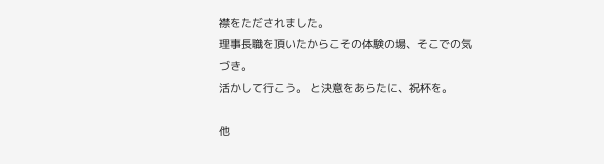襟をただされました。
理事長職を頂いたからこその体験の場、そこでの気づき。
活かして行こう。 と決意をあらたに、祝杯を。

他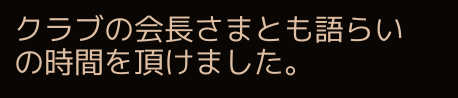クラブの会長さまとも語らいの時間を頂けました。